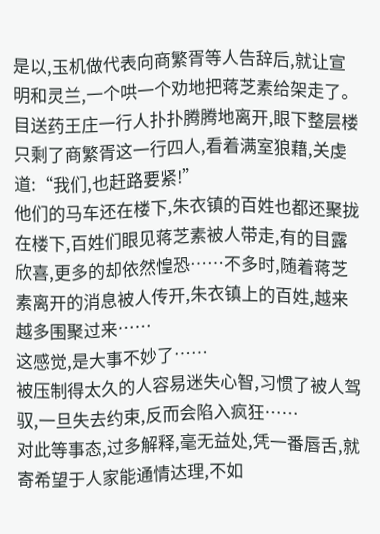是以,玉机做代表向商繁胥等人告辞后,就让宣明和灵兰,一个哄一个劝地把蒋芝素给架走了。目送药王庄一行人扑扑腾腾地离开,眼下整层楼只剩了商繁胥这一行四人,看着满室狼藉,关虔道:“我们,也赶路要紧!”
他们的马车还在楼下,朱衣镇的百姓也都还聚拢在楼下,百姓们眼见蒋芝素被人带走,有的目露欣喜,更多的却依然惶恐……不多时,随着蒋芝素离开的消息被人传开,朱衣镇上的百姓,越来越多围聚过来……
这感觉,是大事不妙了……
被压制得太久的人容易迷失心智,习惯了被人驾驭,一旦失去约束,反而会陷入疯狂……
对此等事态,过多解释,毫无益处,凭一番唇舌,就寄希望于人家能通情达理,不如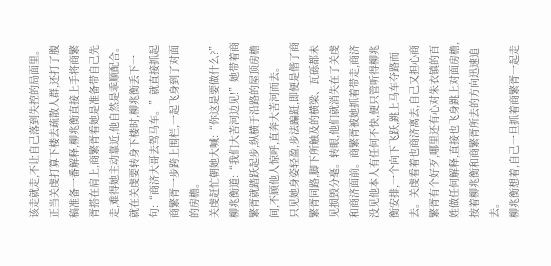该走就走,不让自己落到失控的局面里。
正当关虔打算下楼去疏散人群,还打了腹稿准备一番解释,柳兆衡直接上手将商繁胥搭在肩上,商繁胥看她是准备带自己先走,难得她主动靠近,他自然是乖顺配合。
就在关虔要转身下楼时,柳兆衡丢下一句:“商济大哥去驾马车。”就直接抓起商繁胥一步跨上围栏,一起飞身到了对面的房檐。
关虔赶忙朝她大喊:“你这是要做什么?”
柳兆衡道:“我们大苦河边见!”她带着商繁胥就踏跃起步,纵横于沿路的屋顶房檐间,不顾他人惊呼,直奔大苦河而去。
只见她身姿轻盈,步法蹁跹,即便是偕了商繁胥同路,脚下所触及的横梁、瓦砾都未见损毁分毫。转眼,他们就消失在了关虔和商济面前。商繁胥被她抓着带走,商济没见他本人有任何不快,便只管听得柳兆衡安排,一个向下飞跃,跳上马车夺路而去。关虔看着也商济离去,自己又担心商繁胥有个好歹,哪里还有心对朱衣镇的百姓做任何解释,直接也飞身跳上对面房檐,按着柳兆衡和商繁胥所去的方向迅速追去。
柳兆衡想着,自己一旦抓着商繁胥一起走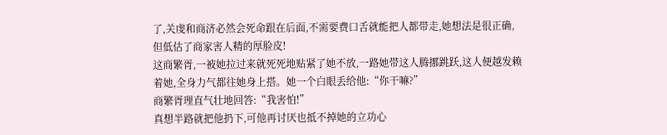了,关虔和商济必然会死命跟在后面,不需要费口舌就能把人都带走,她想法是很正确,但低估了商家害人精的厚脸皮!
这商繁胥,一被她拉过来就死死地贴紧了她不放,一路她带这人腾挪跳跃,这人便越发赖着她,全身力气都往她身上搭。她一个白眼丢给他:“你干嘛?”
商繁胥理直气壮地回答:“我害怕!”
真想半路就把他扔下,可他再讨厌也抵不掉她的立功心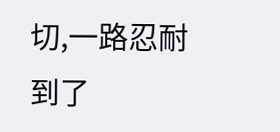切,一路忍耐到了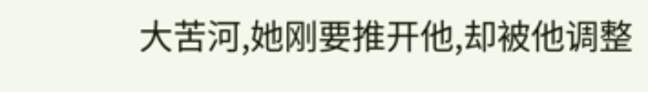大苦河,她刚要推开他,却被他调整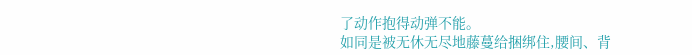了动作抱得动弹不能。
如同是被无休无尽地藤蔓给捆绑住,腰间、背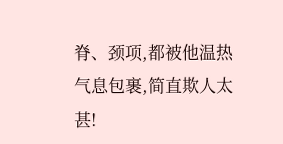脊、颈项,都被他温热气息包裹,简直欺人太甚!